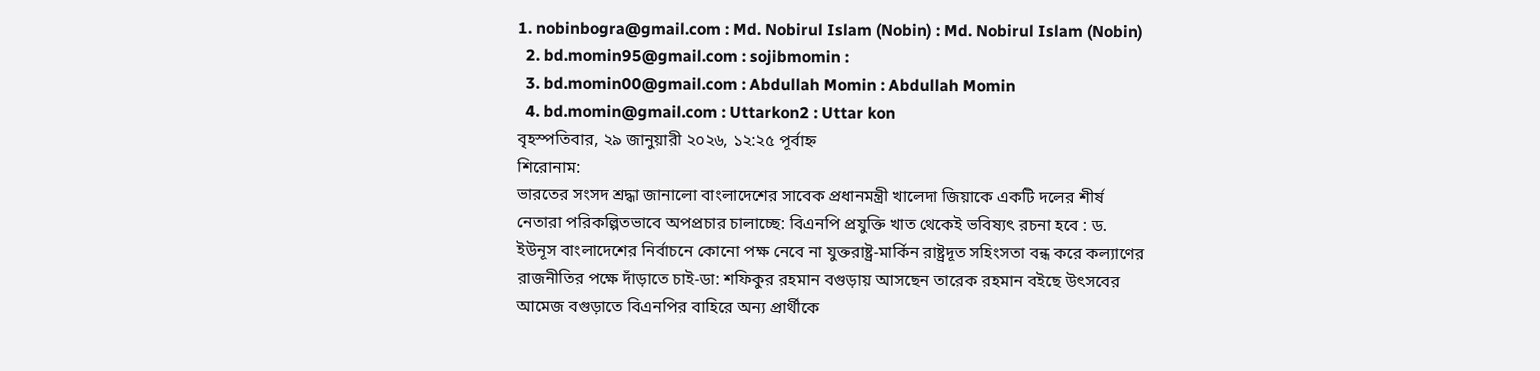1. nobinbogra@gmail.com : Md. Nobirul Islam (Nobin) : Md. Nobirul Islam (Nobin)
  2. bd.momin95@gmail.com : sojibmomin :
  3. bd.momin00@gmail.com : Abdullah Momin : Abdullah Momin
  4. bd.momin@gmail.com : Uttarkon2 : Uttar kon
বৃহস্পতিবার, ২৯ জানুয়ারী ২০২৬, ১২:২৫ পূর্বাহ্ন
শিরোনাম:
ভারতের সংসদ শ্রদ্ধা জানালো বাংলাদেশের সাবেক প্রধানমন্ত্রী খালেদা জিয়াকে একটি দলের শীর্ষ নেতারা পরিকল্পিতভাবে অপপ্রচার চালাচ্ছে: বিএনপি প্রযুক্তি খাত থেকেই ভবিষ্যৎ রচনা হবে : ড. ইউনূস বাংলাদেশের নির্বাচনে কোনো পক্ষ নেবে না যুক্তরাষ্ট্র-মার্কিন রাষ্ট্রদূত সহিংসতা বন্ধ করে কল্যাণের রাজনীতির পক্ষে দাঁড়াতে চাই-ডা: শফিকুর রহমান বগুড়ায় আসছেন তারেক রহমান বইছে উৎসবের আমেজ বগুড়াতে বিএনপির বাহিরে অন্য প্রার্থীকে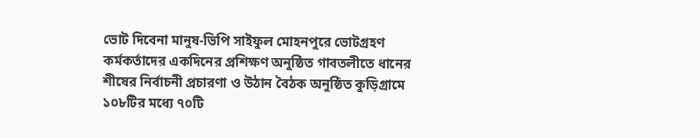ভোট দিবেনা মানুষ-ভিপি সাইফুল মোহনপুরে ভোটগ্রহণ কর্মকর্তাদের একদিনের প্রশিক্ষণ অনুষ্ঠিত গাবতলীতে ধানের শীষের নির্বাচনী প্রচারণা ও উঠান বৈঠক অনুষ্ঠিত কুড়িগ্রামে ১০৮টির মধ্যে ৭০টি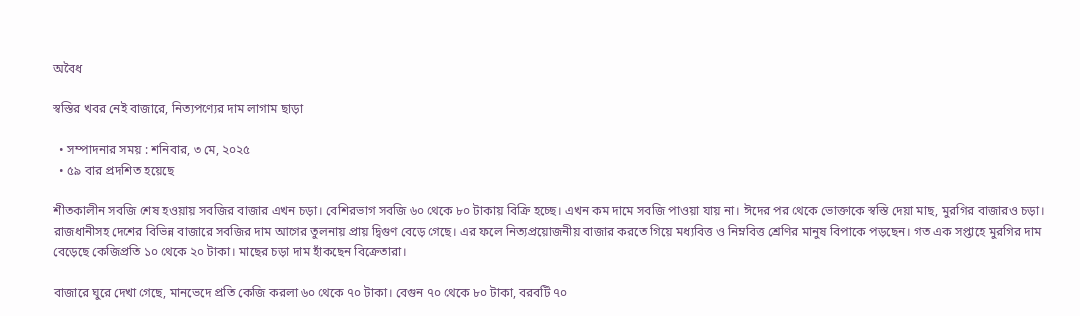অবৈধ

স্বস্তির খবর নেই বাজারে, নিত্যপণ্যের দাম লাগাম ছাড়া

  • সম্পাদনার সময় : শনিবার, ৩ মে, ২০২৫
  • ৫৯ বার প্রদশিত হয়েছে

শীতকালীন সবজি শেষ হওয়ায় সবজির বাজার এখন চড়া। বেশিরভাগ সবজি ৬০ থেকে ৮০ টাকায় বিক্রি হচ্ছে। এখন কম দামে সবজি পাওয়া যায় না। ঈদের পর থেকে ভোক্তাকে স্বস্তি দেয়া মাছ, মুরগির বাজারও চড়া। রাজধানীসহ দেশের বিভিন্ন বাজারে সবজির দাম আগের তুলনায় প্রায় দ্বিগুণ বেড়ে গেছে। এর ফলে নিত্যপ্রয়োজনীয় বাজার করতে গিয়ে মধ্যবিত্ত ও নিম্নবিত্ত শ্রেণির মানুষ বিপাকে পড়ছেন। গত এক সপ্তাহে মুরগির দাম বেড়েছে কেজিপ্রতি ১০ থেকে ২০ টাকা। মাছের চড়া দাম হাঁকছেন বিক্রেতারা।

বাজারে ঘুরে দেখা গেছে, মানভেদে প্রতি কেজি করলা ৬০ থেকে ৭০ টাকা। বেগুন ৭০ থেকে ৮০ টাকা, বরবটি ৭০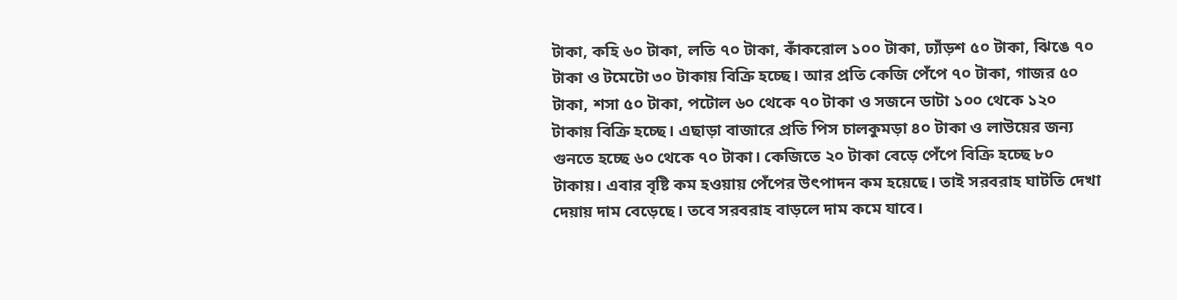টাকা, কহি ৬০ টাকা, লতি ৭০ টাকা, কাঁকরোল ১০০ টাকা, ঢ্যাঁড়শ ৫০ টাকা, ঝিঙে ৭০ টাকা ও টমেটো ৩০ টাকায় বিক্রি হচ্ছে। আর প্রতি কেজি পেঁপে ৭০ টাকা, গাজর ৫০ টাকা, শসা ৫০ টাকা, পটোল ৬০ থেকে ৭০ টাকা ও সজনে ডাটা ১০০ থেকে ১২০ টাকায় বিক্রি হচ্ছে। এছাড়া বাজারে প্রতি পিস চালকুমড়া ৪০ টাকা ও লাউয়ের জন্য গুনতে হচ্ছে ৬০ থেকে ৭০ টাকা। কেজিতে ২০ টাকা বেড়ে পেঁপে বিক্রি হচ্ছে ৮০ টাকায়। এবার বৃষ্টি কম হওয়ায় পেঁপের উৎপাদন কম হয়েছে। তাই সরবরাহ ঘাটতি দেখা দেয়ায় দাম বেড়েছে। তবে সরবরাহ বাড়লে দাম কমে যাবে।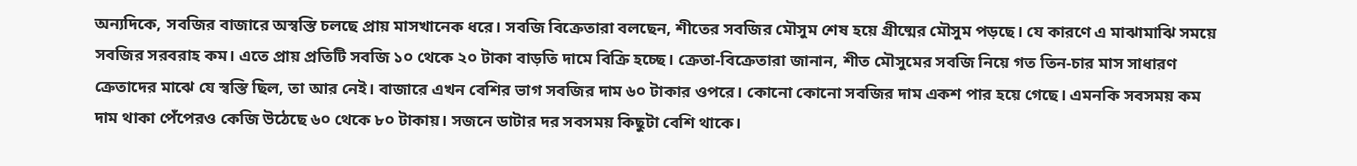অন্যদিকে, সবজির বাজারে অস্বস্তি চলছে প্রায় মাসখানেক ধরে। সবজি বিক্রেতারা বলছেন, শীতের সবজির মৌসুম শেষ হয়ে গ্রীষ্মের মৌসুম পড়ছে। যে কারণে এ মাঝামাঝি সময়ে সবজির সরবরাহ কম। এতে প্রায় প্রতিটি সবজি ১০ থেকে ২০ টাকা বাড়তি দামে বিক্রি হচ্ছে। ক্রেতা-বিক্রেতারা জানান, শীত মৌসুমের সবজি নিয়ে গত তিন-চার মাস সাধারণ ক্রেতাদের মাঝে যে স্বস্তি ছিল, তা আর নেই। বাজারে এখন বেশির ভাগ সবজির দাম ৬০ টাকার ওপরে। কোনো কোনো সবজির দাম একশ পার হয়ে গেছে। এমনকি সবসময় কম দাম থাকা পেঁপেরও কেজি উঠেছে ৬০ থেকে ৮০ টাকায়। সজনে ডাটার দর সবসময় কিছুটা বেশি থাকে।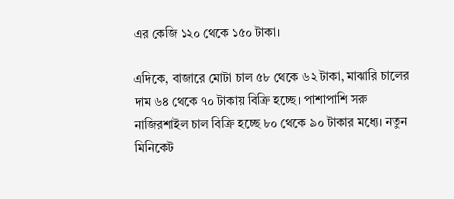এর কেজি ১২০ থেকে ১৫০ টাকা।

এদিকে, বাজারে মোটা চাল ৫৮ থেকে ৬২ টাকা, মাঝারি চালের দাম ৬৪ থেকে ৭০ টাকায় বিক্রি হচ্ছে। পাশাপাশি সরু নাজিরশাইল চাল বিক্রি হচ্ছে ৮০ থেকে ৯০ টাকার মধ্যে। নতুন মিনিকেট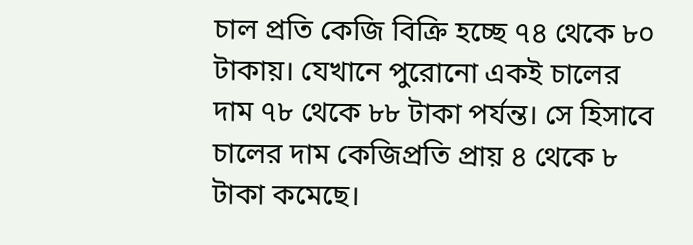চাল প্রতি কেজি বিক্রি হচ্ছে ৭৪ থেকে ৮০ টাকায়। যেখানে পুরোনো একই চালের দাম ৭৮ থেকে ৮৮ টাকা পর্যন্ত। সে হিসাবে চালের দাম কেজিপ্রতি প্রায় ৪ থেকে ৮ টাকা কমেছে।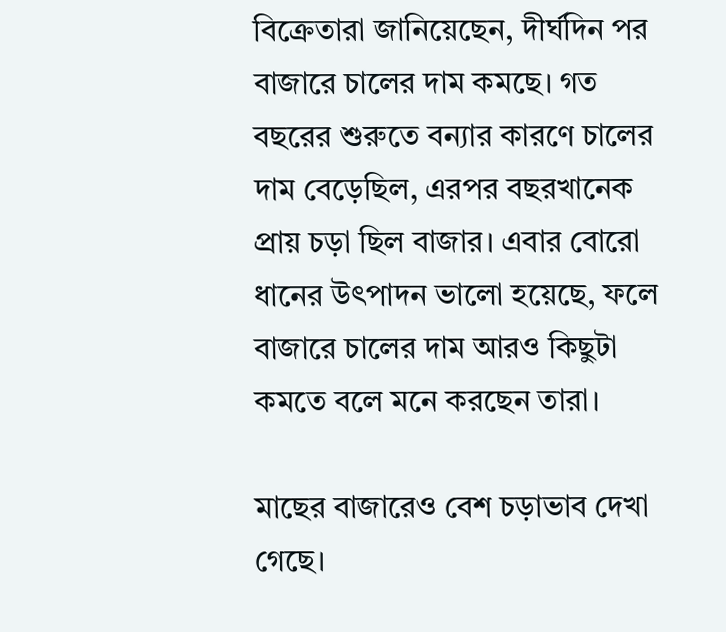বিক্রেতারা জানিয়েছেন, দীর্ঘদিন পর বাজারে চালের দাম কমছে। গত বছরের শুরুতে বন্যার কারণে চালের দাম বেড়েছিল, এরপর বছরখানেক প্রায় চড়া ছিল বাজার। এবার বোরো ধানের উৎপাদন ভালো হয়েছে, ফলে বাজারে চালের দাম আরও কিছুটা কমতে বলে মনে করছেন তারা।

মাছের বাজারেও বেশ চড়াভাব দেখা গেছে।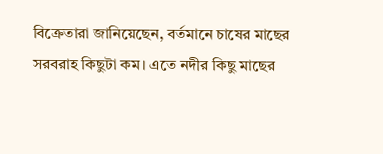বিক্রেতারা জানিয়েছেন, বর্তমানে চাষের মাছের সরবরাহ কিছুটা কম। এতে নদীর কিছু মাছের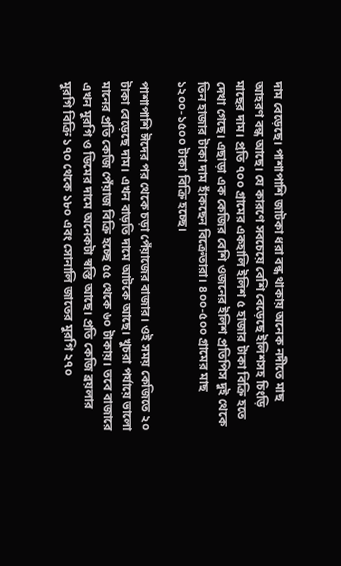দাম বেড়েছে। পাশাপাশি জাটকা ধরা বন্ধ থাকায় অনেক নদীতে মাছ আহরণ বন্ধ আছে। যে কারণে সবচেয়ে বেশি বেড়েছে ইলিশসহ চিংড়ি মাছের দাম। প্রতি ৭০০ গ্রামের একহালি ইলিশ ৫ হাজার টাকা বিক্রি হতে দেখা গেছে। এছাড়া এক কেজির বেশি ওজনের ইলিশ প্রতিপিস দুই থেকে তিন হাজার টাকা দাম হাঁকছেন বিক্রেতারা। ৪০০-৫০০ গ্রামের মাছ ১২০০-১৫০০ টাকা বিক্রি হচ্ছে।

পাশাপাশি ঈদের পর থেকে চড়া পেঁয়াজের বাজার। ওই সময় কেজিতে ২০ টাকা বেড়েছে দাম। এখন বাড়তি দামে আটকে আছে। খুচরা পর্যায়ে ভালো মানের প্রতি কেজি পেঁয়াজ বিক্রি হচ্ছে ৫৫ থেকে ৬০ টাকায়। তবে বাজারে এখন মুরগি ও ডিমের দামে অনেকটা স্বস্তি আছে। প্রতি কেজি ব্রয়লার মুরগি বিক্রি ১৭০ থেকে ১৮০ এবং সোনালি জাতের মুরগি ২৭০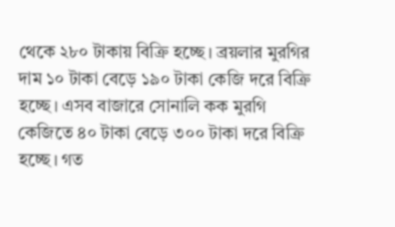থেকে ২৮০ টাকায় বিক্রি হচ্ছে। ব্রয়লার মুরগির দাম ১০ টাকা বেড়ে ১৯০ টাকা কেজি দরে বিক্রি হচ্ছে। এসব বাজারে সোনালি কক মুরগি কেজিতে ৪০ টাকা বেড়ে ৩০০ টাকা দরে বিক্রি হচ্ছে। গত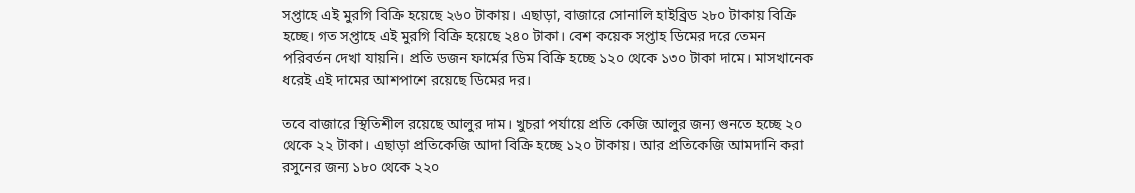সপ্তাহে এই মুরগি বিক্রি হয়েছে ২৬০ টাকায়। এছাড়া, বাজারে সোনালি হাইব্রিড ২৮০ টাকায় বিক্রি হচ্ছে। গত সপ্তাহে এই মুরগি বিক্রি হয়েছে ২৪০ টাকা। বেশ কয়েক সপ্তাহ ডিমের দরে তেমন পরিবর্তন দেখা যায়নি। প্রতি ডজন ফার্মের ডিম বিক্রি হচ্ছে ১২০ থেকে ১৩০ টাকা দামে। মাসখানেক ধরেই এই দামের আশপাশে রয়েছে ডিমের দর।

তবে বাজারে স্থিতিশীল রয়েছে আলুর দাম। খুচরা পর্যায়ে প্রতি কেজি আলুর জন্য গুনতে হচ্ছে ২০ থেকে ২২ টাকা। এছাড়া প্রতিকেজি আদা বিক্রি হচ্ছে ১২০ টাকায়। আর প্রতিকেজি আমদানি করা রসুনের জন্য ১৮০ থেকে ২২০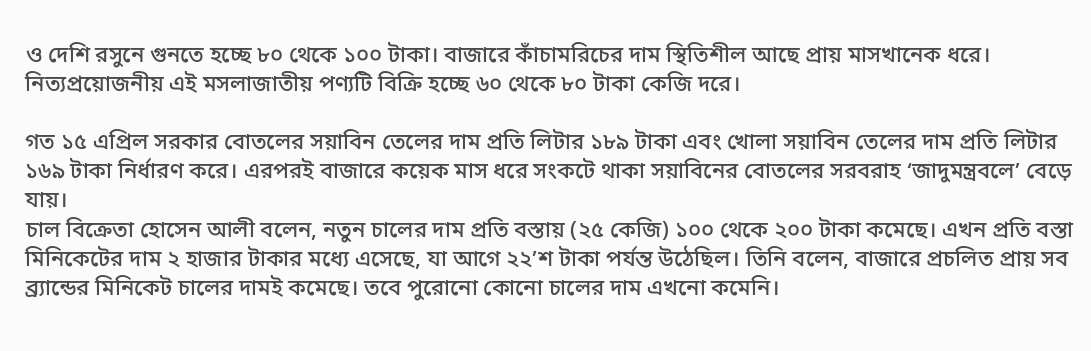ও দেশি রসুনে গুনতে হচ্ছে ৮০ থেকে ১০০ টাকা। বাজারে কাঁচামরিচের দাম স্থিতিশীল আছে প্রায় মাসখানেক ধরে। নিত্যপ্রয়োজনীয় এই মসলাজাতীয় পণ্যটি বিক্রি হচ্ছে ৬০ থেকে ৮০ টাকা কেজি দরে।

গত ১৫ এপ্রিল সরকার বোতলের সয়াবিন তেলের দাম প্রতি লিটার ১৮৯ টাকা এবং খোলা সয়াবিন তেলের দাম প্রতি লিটার ১৬৯ টাকা নির্ধারণ করে। এরপরই বাজারে কয়েক মাস ধরে সংকটে থাকা সয়াবিনের বোতলের সরবরাহ ‘জাদুমন্ত্রবলে’ বেড়ে যায়।
চাল বিক্রেতা হোসেন আলী বলেন, নতুন চালের দাম প্রতি বস্তায় (২৫ কেজি) ১০০ থেকে ২০০ টাকা কমেছে। এখন প্রতি বস্তা মিনিকেটের দাম ২ হাজার টাকার মধ্যে এসেছে, যা আগে ২২’শ টাকা পর্যন্ত উঠেছিল। তিনি বলেন, বাজারে প্রচলিত প্রায় সব ব্র্যান্ডের মিনিকেট চালের দামই কমেছে। তবে পুরোনো কোনো চালের দাম এখনো কমেনি।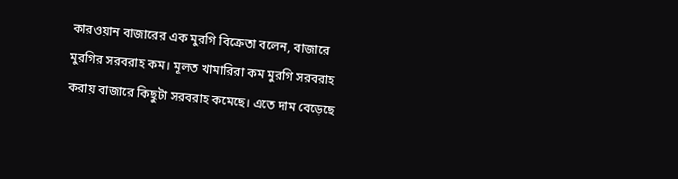কারওয়ান বাজারের এক মুরগি বিক্রেতা বলেন, বাজারে মুরগির সরবরাহ কম। মূলত খামারিরা কম মুরগি সরবরাহ করায় বাজারে কিছুটা সরবরাহ কমেছে। এতে দাম বেড়েছে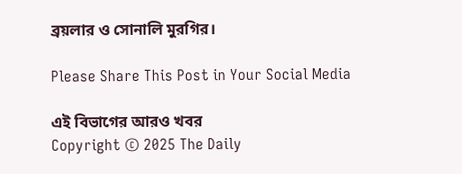ব্রয়লার ও সোনালি মুরগির।

Please Share This Post in Your Social Media

এই বিভাগের আরও খবর
Copyright © 2025 The Daily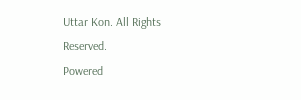Uttar Kon. All Rights Reserved.
Powered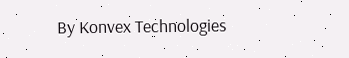By Konvex Technologies